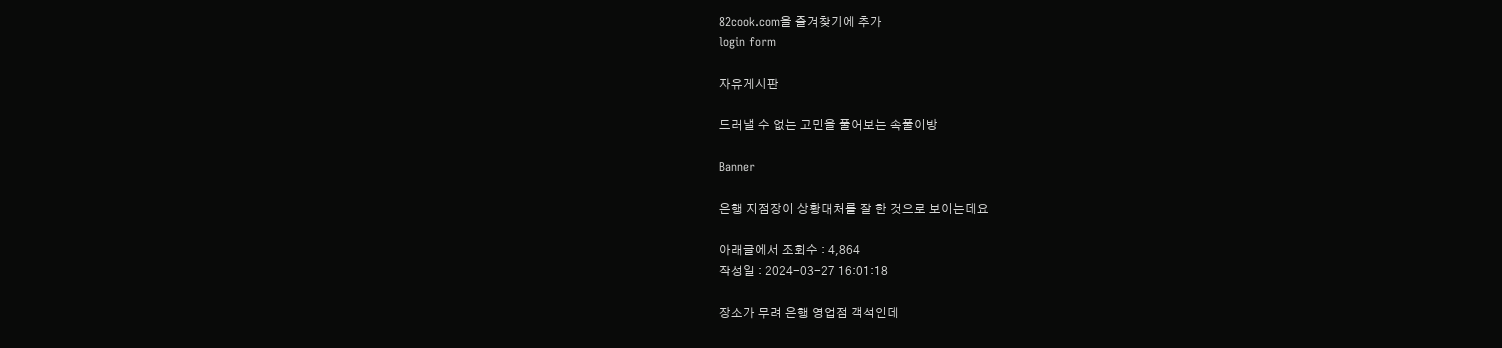82cook.com을 즐겨찾기에 추가
login form

자유게시판

드러낼 수 없는 고민을 풀어보는 속풀이방

Banner

은행 지점장이 상황대처를 잘 한 것으로 보이는데요

아래글에서 조회수 : 4,864
작성일 : 2024-03-27 16:01:18

장소가 무려 은행 영업점 객석인데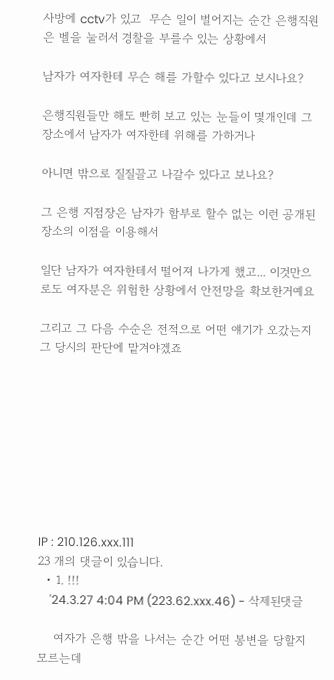사방에 cctv가 있고  무슨 일이 벌어지는 순간 은행직원은 벨을 눌러서 경찰을 부를수 있는 상황에서

남자가 여자한테 무슨 해를 가할수 있다고 보시나요?

은행직원들만 해도 빤히 보고 있는 눈들이 몇개인데 그 장소에서 남자가 여자한테 위해를 가하거나

아니면 밖으로 질질끌고 나갈수 있다고 보나요?

그 은행 지점장은 남자가 함부로 할수 없는 이런 공개된 장소의 이점을 이용해서

일단 남자가 여자한테서 떨어져 나가게 했고... 이것만으로도 여자분은 위험한 상황에서 안전망을 확보한거예요

그리고 그 다음 수순은 전적으로 어떤 얘기가 오갔는지 그 당시의 판단에 맡겨야겠죠









IP : 210.126.xxx.111
23 개의 댓글이 있습니다.
  • 1. !!!
    '24.3.27 4:04 PM (223.62.xxx.46) - 삭제된댓글

    여자가 은행 밖을 나서는 순간 어떤 봉변을 당할지 모르는데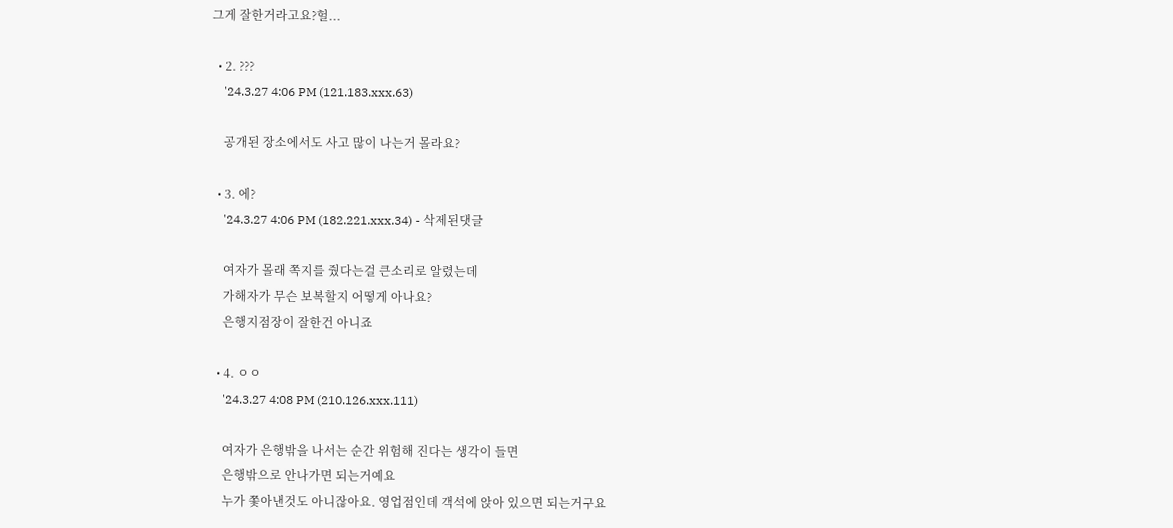그게 잘한거라고요?헐...

  • 2. ???
    '24.3.27 4:06 PM (121.183.xxx.63)

    공개된 장소에서도 사고 많이 나는거 몰라요?

  • 3. 에?
    '24.3.27 4:06 PM (182.221.xxx.34) - 삭제된댓글

    여자가 몰래 쪽지를 줬다는걸 큰소리로 알렸는데
    가해자가 무슨 보복할지 어떻게 아나요?
    은행지점장이 잘한건 아니죠

  • 4. ㅇㅇ
    '24.3.27 4:08 PM (210.126.xxx.111)

    여자가 은행밖을 나서는 순간 위험해 진다는 생각이 들면
    은행밖으로 안나가면 되는거예요
    누가 쫓아낸것도 아니잖아요. 영업점인데 객석에 앉아 있으면 되는거구요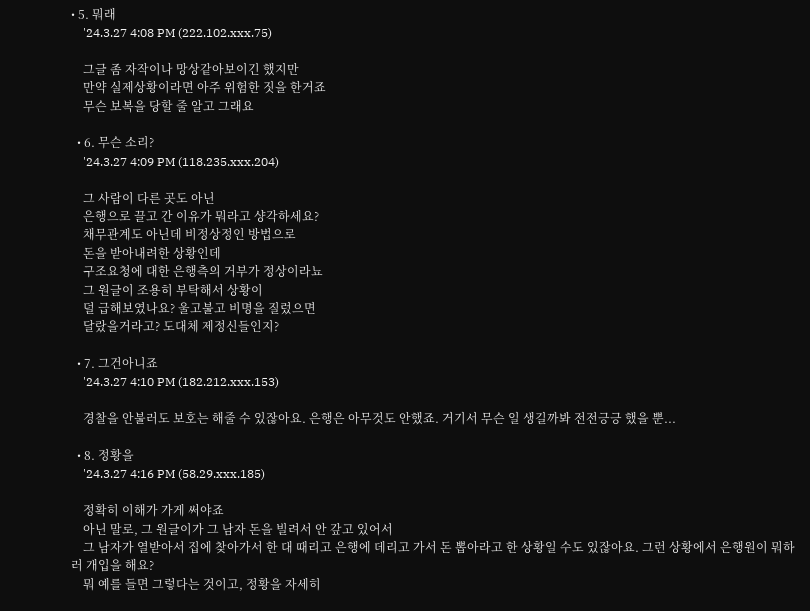• 5. 뭐래
    '24.3.27 4:08 PM (222.102.xxx.75)

    그글 좀 자작이나 망상같아보이긴 했지만
    만약 실제상황이라면 아주 위험한 짓을 한거죠
    무슨 보복을 당할 줄 알고 그래요

  • 6. 무슨 소리?
    '24.3.27 4:09 PM (118.235.xxx.204)

    그 사람이 다른 곳도 아닌
    은행으로 끌고 간 이유가 뭐라고 샹각하세요?
    채무관계도 아닌데 비정상정인 방법으로
    돈을 받아내려한 상황인데
    구조요청에 대한 은행측의 거부가 정상이라뇨
    그 원글이 조용히 부탁해서 상황이
    덜 급해보였나요? 울고불고 비명을 질렀으면
    달랐을거라고? 도대체 제정신들인지?

  • 7. 그건아니죠
    '24.3.27 4:10 PM (182.212.xxx.153)

    경찰을 안불러도 보호는 해줄 수 있잖아요. 은행은 아무것도 안했죠. 거기서 무슨 일 생길까봐 전전긍긍 했을 뿐...

  • 8. 정황을
    '24.3.27 4:16 PM (58.29.xxx.185)

    정확히 이해가 가게 써야죠
    아닌 말로, 그 원글이가 그 남자 돈을 빌려서 안 갚고 있어서
    그 남자가 열받아서 집에 찾아가서 한 대 때리고 은행에 데리고 가서 돈 뽑아라고 한 상황일 수도 있잖아요. 그런 상황에서 은행원이 뭐하러 개입을 해요?
    뭐 예를 들면 그렇다는 것이고, 정황을 자세히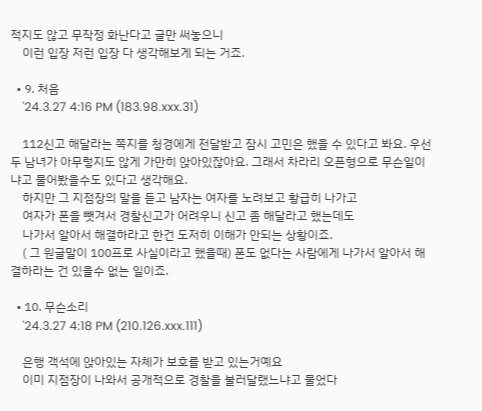적지도 않고 무작정 화난다고 글만 써놓으니
    이런 입장 저런 입장 다 생각해보게 되는 거죠.

  • 9. 처음
    '24.3.27 4:16 PM (183.98.xxx.31)

    112신고 해달라는 쪽지를 청경에게 전달받고 잠시 고민은 했을 수 있다고 봐요. 우선 두 남녀가 아무렇지도 않게 가만히 앉아있잖아요. 그래서 차라리 오픈형으로 무슨일이냐고 물어봤을수도 있다고 생각해요.
    하지만 그 지점장의 말을 듣고 남자는 여자를 노려보고 황급히 나가고
    여자가 폰을 뺏겨서 경찰신고가 어려우니 신고 좀 해달라고 했는데도
    나가서 알아서 해결하라고 한건 도저히 이해가 안되는 상황이죠.
    ( 그 원글말이 100프로 사실이라고 했을때) 폰도 없다는 사람에게 나가서 알아서 해결하라는 건 있을수 없는 일이죠.

  • 10. 무슨소리
    '24.3.27 4:18 PM (210.126.xxx.111)

    은행 객석에 앉아있는 자체가 보호를 받고 있는거예요
    이미 지점장이 나와서 공개적으로 경찰을 불러달랬느냐고 물었다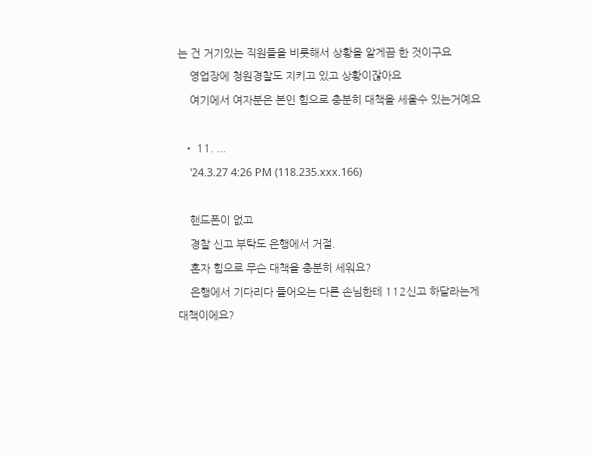는 건 거기있는 직원들을 비롯해서 상황을 알게끔 한 것이구요
    영업장에 청원경찰도 지키고 있고 상황이잖아요
    여기에서 여자분은 본인 힘으로 충분히 대책을 세울수 있는거예요

  • 11. ...
    '24.3.27 4:26 PM (118.235.xxx.166)

    핸드폰이 없고
    경찰 신고 부탁도 은행에서 거절.
    혼자 힘으로 무슨 대책을 충분히 세워요?
    은행에서 기다리다 들어오는 다른 손님한테 112신고 하달라는게 대책이에요?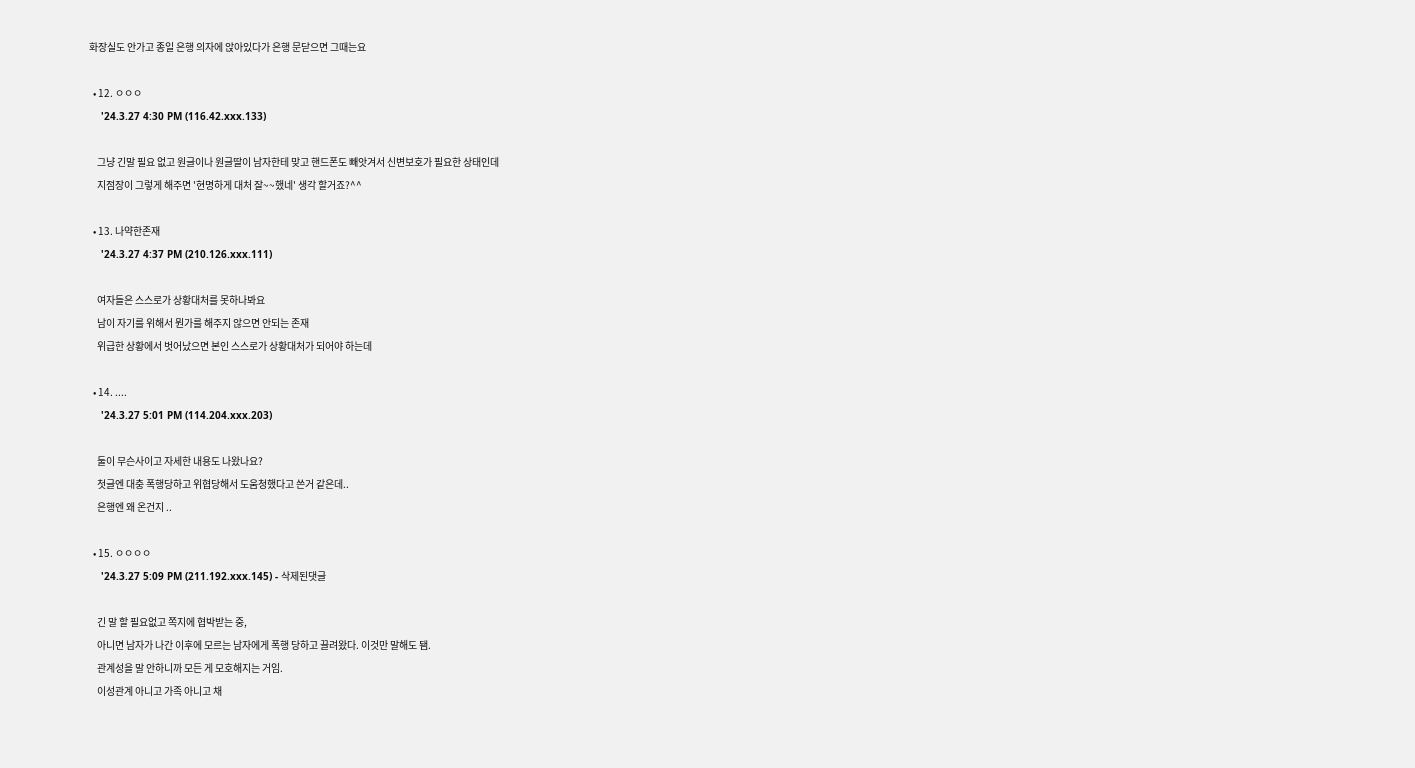화장실도 안가고 종일 은행 의자에 앉아있다가 은행 문닫으면 그때는요

  • 12. ㅇㅇㅇ
    '24.3.27 4:30 PM (116.42.xxx.133)

    그냥 긴말 필요 없고 원글이나 원글딸이 남자한테 맞고 핸드폰도 빼앗겨서 신변보호가 필요한 상태인데
    지점장이 그렇게 해주면 '현명하게 대처 잘~~했네' 생각 할거죠?^^

  • 13. 나약한존재
    '24.3.27 4:37 PM (210.126.xxx.111)

    여자들은 스스로가 상황대처를 못하나봐요
    남이 자기를 위해서 뭔가를 해주지 않으면 안되는 존재
    위급한 상황에서 벗어났으면 본인 스스로가 상황대처가 되어야 하는데

  • 14. ....
    '24.3.27 5:01 PM (114.204.xxx.203)

    둘이 무슨사이고 자세한 내용도 나왔나요?
    첫글엔 대충 폭행당하고 위협당해서 도움청했다고 쓴거 같은데..
    은행엔 왜 온건지 ..

  • 15. ㅇㅇㅇㅇ
    '24.3.27 5:09 PM (211.192.xxx.145) - 삭제된댓글

    긴 말 할 필요없고 쪽지에 협박받는 중,
    아니면 남자가 나간 이후에 모르는 남자에게 폭행 당하고 끌려왔다. 이것만 말해도 됌.
    관계성을 말 안하니까 모든 게 모호해지는 거임.
    이성관계 아니고 가족 아니고 채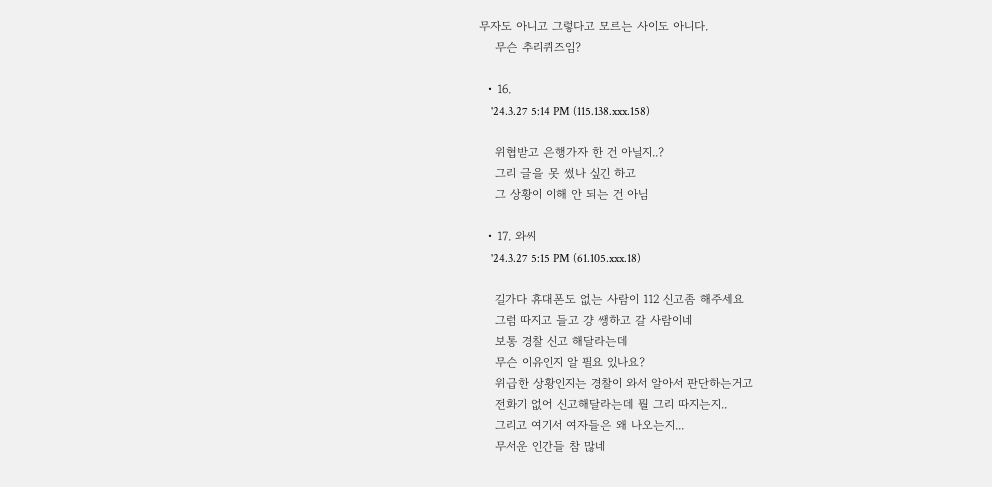무자도 아니고 그렇다고 모르는 사이도 아니다.
    무슨 추리퀴즈임?

  • 16.
    '24.3.27 5:14 PM (115.138.xxx.158)

    위협받고 은행가자 한 건 아닐지..?
    그리 글을 못 썼나 싶긴 하고
    그 상황이 이해 안 되는 건 아님

  • 17. 와씨
    '24.3.27 5:15 PM (61.105.xxx.18)

    길가다 휴대폰도 없는 사람이 112 신고좀 해주세요
    그럼 따지고 들고 걍 쌩하고 갈 사람이네
    보통 경찰 신고 해달라는데
    무슨 이유인지 알 필요 있나요?
    위급한 상황인지는 경찰이 와서 알아서 판단하는거고
    전화기 없어 신고해달라는데 뭘 그리 따지는지..
    그리고 여기서 여자들은 왜 나오는지...
    무서운 인간들 참 많네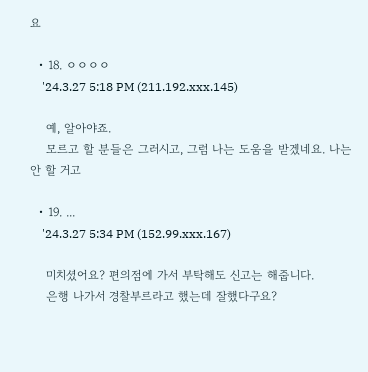요

  • 18. ㅇㅇㅇㅇ
    '24.3.27 5:18 PM (211.192.xxx.145)

    예, 알아야죠.
    모르고 할 분들은 그러시고, 그럼 나는 도움을 받겠네요. 나는 안 할 거고

  • 19. ...
    '24.3.27 5:34 PM (152.99.xxx.167)

    미치셨어요? 편의점에 가서 부탁해도 신고는 해줍니다.
    은행 나가서 경찰부르라고 했는데 잘했다구요?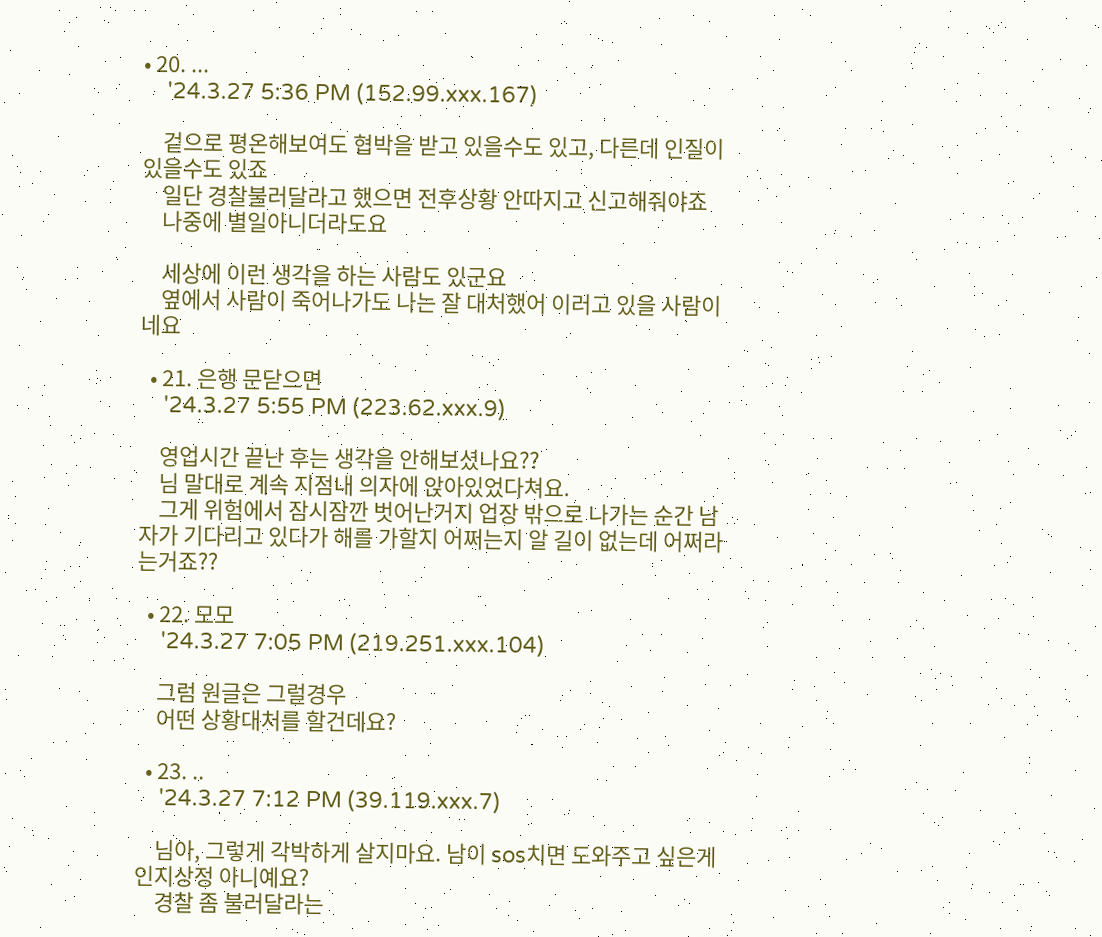• 20. ...
    '24.3.27 5:36 PM (152.99.xxx.167)

    겉으로 평온해보여도 협박을 받고 있을수도 있고, 다른데 인질이 있을수도 있죠
    일단 경찰불러달라고 했으면 전후상황 안따지고 신고해줘야죠
    나중에 별일아니더라도요

    세상에 이런 생각을 하는 사람도 있군요
    옆에서 사람이 죽어나가도 나는 잘 대처했어 이러고 있을 사람이네요

  • 21. 은행 문닫으면
    '24.3.27 5:55 PM (223.62.xxx.9)

    영업시간 끝난 후는 생각을 안해보셨나요??
    님 말대로 계속 지점내 의자에 앉아있었다쳐요.
    그게 위험에서 잠시잠깐 벗어난거지 업장 밖으로 나가는 순간 남자가 기다리고 있다가 해를 가할지 어쩌는지 알 길이 없는데 어쩌라는거죠??

  • 22. 모모
    '24.3.27 7:05 PM (219.251.xxx.104)

    그럼 원글은 그럴경우
    어떤 상황대처를 할건데요?

  • 23. ..
    '24.3.27 7:12 PM (39.119.xxx.7)

    님아, 그렇게 각박하게 살지마요. 남이 sos치면 도와주고 싶은게 인지상정 아니예요?
    경찰 좀 불러달라는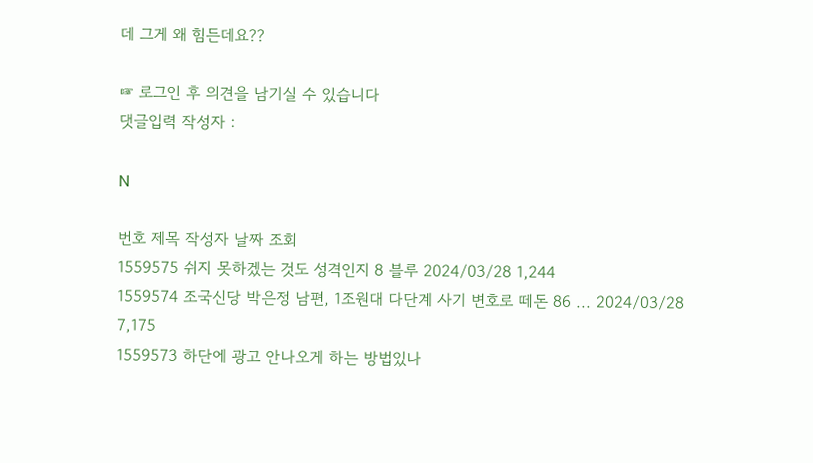데 그게 왜 힘든데요??

☞ 로그인 후 의견을 남기실 수 있습니다
댓글입력 작성자 :

N

번호 제목 작성자 날짜 조회
1559575 쉬지 못하겠는 것도 성격인지 8 블루 2024/03/28 1,244
1559574 조국신당 박은정 남편, 1조원대 다단계 사기 변호로 떼돈 86 ... 2024/03/28 7,175
1559573 하단에 광고 안나오게 하는 방법있나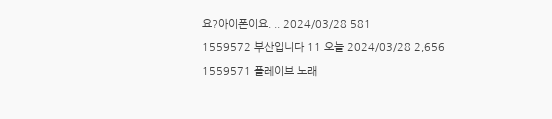요?아이폰이요. .. 2024/03/28 581
1559572 부산입니다 11 오늘 2024/03/28 2,656
1559571 플레이브 노래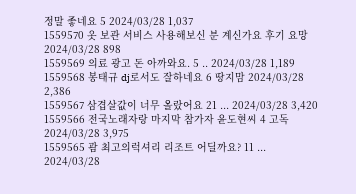정말 좋네요 5 2024/03/28 1,037
1559570 옷 보관 서비스 사용해보신 분 계신가요 후기 요망 2024/03/28 898
1559569 의료 광고 돈 아까와요. 5 .. 2024/03/28 1,189
1559568 봉태규 dj로서도 잘하네요 6 땅지맘 2024/03/28 2,386
1559567 삼겹살값이 너무 올랐어요 21 ... 2024/03/28 3,420
1559566 전국노래자랑 마지막 참가자 윤도현씨 4 고독 2024/03/28 3,975
1559565 괌 최고의럭셔리 리조트 어딜까요? 11 ... 2024/03/28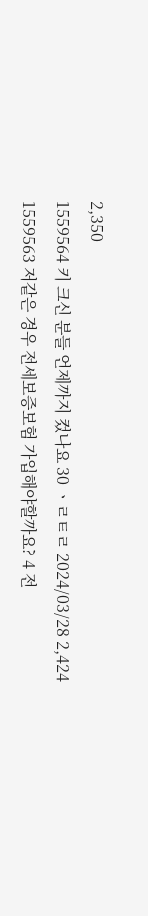2,350
1559564 키 크신 분들 언제까지 컸나요 30 ㆍㄹㅌㄹ 2024/03/28 2,424
1559563 저같은 경우 전세보증보험 가입해야할까요? 4 전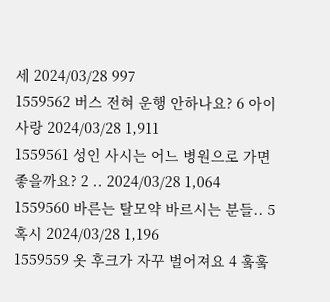세 2024/03/28 997
1559562 버스 전혀 운행 안하나요? 6 아이사랑 2024/03/28 1,911
1559561 성인 사시는 어느 병원으로 가면 좋을까요? 2 .. 2024/03/28 1,064
1559560 바른는 탈모약 바르시는 분들.. 5 혹시 2024/03/28 1,196
1559559 옷 후크가 자꾸 벌어져요 4 훜훜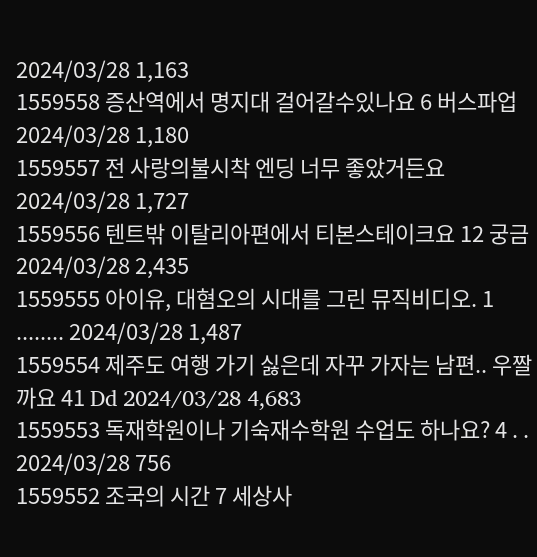2024/03/28 1,163
1559558 증산역에서 명지대 걸어갈수있나요 6 버스파업 2024/03/28 1,180
1559557 전 사랑의불시착 엔딩 너무 좋았거든요 2024/03/28 1,727
1559556 텐트밖 이탈리아편에서 티본스테이크요 12 궁금 2024/03/28 2,435
1559555 아이유, 대혐오의 시대를 그린 뮤직비디오. 1 ........ 2024/03/28 1,487
1559554 제주도 여행 가기 싫은데 자꾸 가자는 남편.. 우짤까요 41 Dd 2024/03/28 4,683
1559553 독재학원이나 기숙재수학원 수업도 하나요? 4 . . 2024/03/28 756
1559552 조국의 시간 7 세상사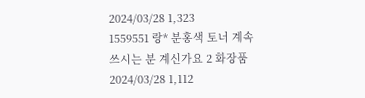2024/03/28 1,323
1559551 랑* 분홍색 토너 계속 쓰시는 분 계신가요 2 화장품 2024/03/28 1,112